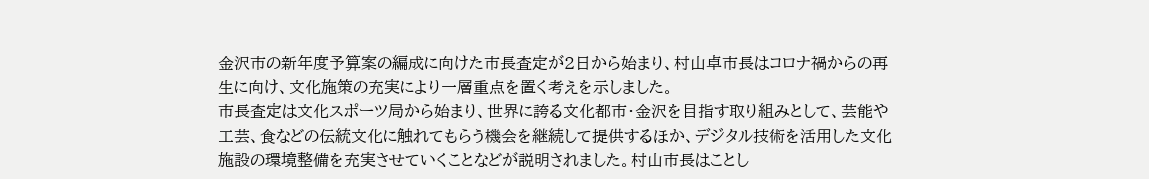金沢市の新年度予算案の編成に向けた市長査定が2日から始まり、村山卓市長はコロナ禍からの再生に向け、文化施策の充実により一層重点を置く考えを示しました。
市長査定は文化スポーツ局から始まり、世界に誇る文化都市・金沢を目指す取り組みとして、芸能や工芸、食などの伝統文化に触れてもらう機会を継続して提供するほか、デジタル技術を活用した文化施設の環境整備を充実させていくことなどが説明されました。村山市長はことし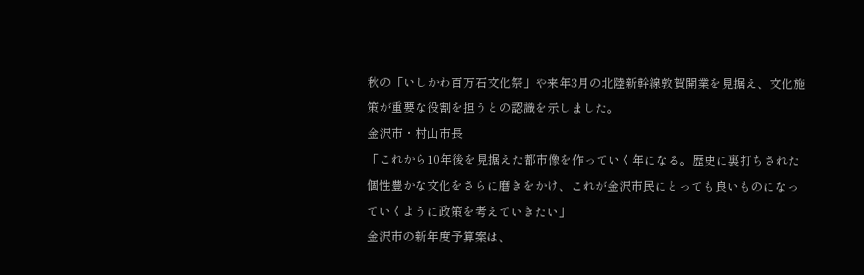秋の「いしかわ百万石文化祭」や来年3月の北陸新幹線敦賀開業を見据え、文化施策が重要な役割を担うとの認識を示しました。
金沢市・村山市長
「これから10年後を見据えた都市像を作っていく年になる。歴史に裏打ちされた個性豊かな文化をさらに磨きをかけ、これが金沢市民にとっても良いものになっていくように政策を考えていきたい」
金沢市の新年度予算案は、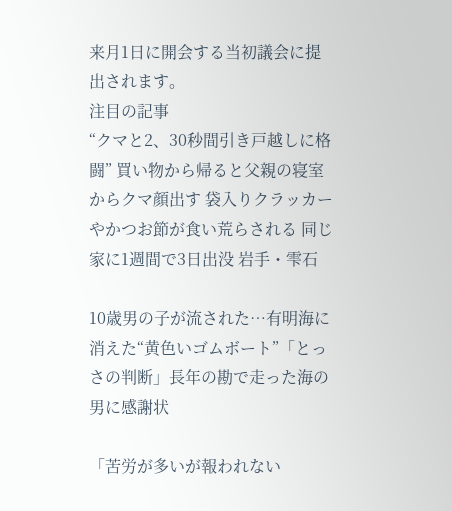来月1日に開会する当初議会に提出されます。
注目の記事
“クマと2、30秒間引き戸越しに格闘” 買い物から帰ると父親の寝室からクマ顔出す 袋入りクラッカーやかつお節が食い荒らされる 同じ家に1週間で3日出没 岩手・雫石

10歳男の子が流された…有明海に消えた“黄色いゴムボート”「とっさの判断」長年の勘で走った海の男に感謝状

「苦労が多いが報われない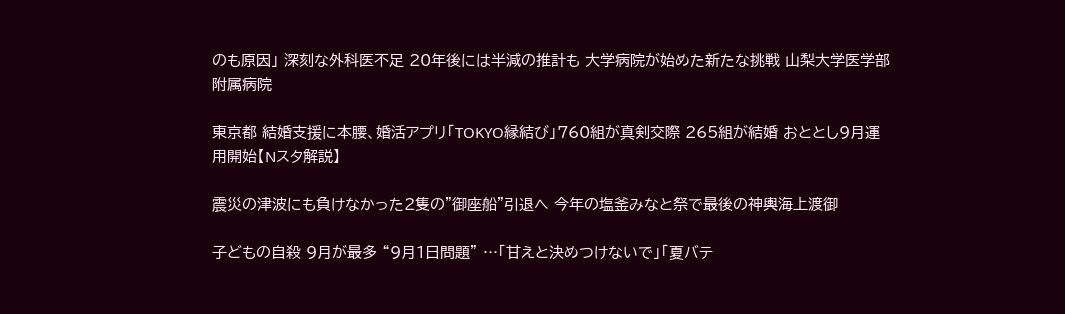のも原因」 深刻な外科医不足 20年後には半減の推計も 大学病院が始めた新たな挑戦 山梨大学医学部附属病院

東京都 結婚支援に本腰、婚活アプリ「TOKYO縁結び」760組が真剣交際 265組が結婚 おととし9月運用開始【Nスタ解説】

震災の津波にも負けなかった2隻の"御座船"引退へ 今年の塩釜みなと祭で最後の神輿海上渡御

子どもの自殺 9月が最多 “9月1日問題” …「甘えと決めつけないで」「夏バテ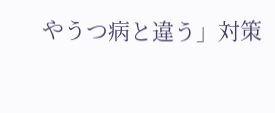やうつ病と違う」対策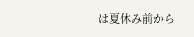は夏休み前から